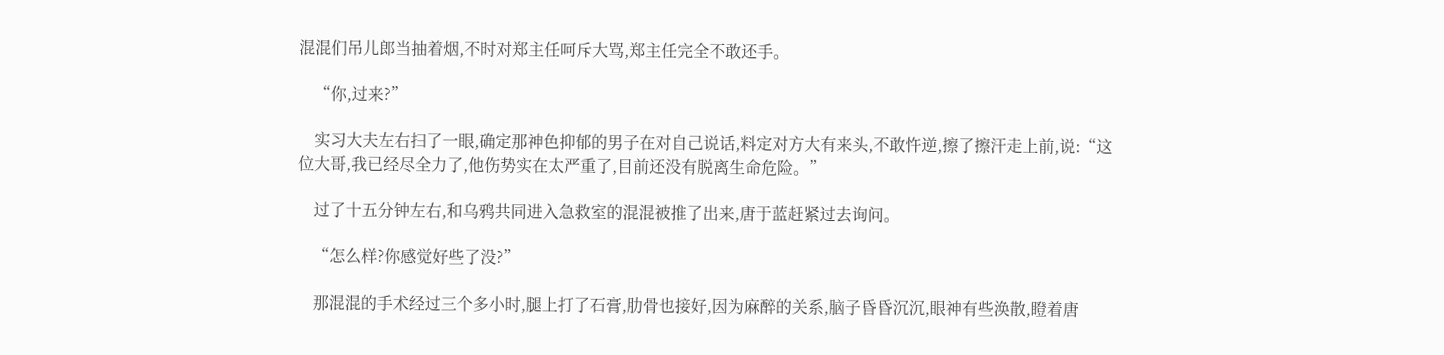混混们吊儿郎当抽着烟,不时对郑主任呵斥大骂,郑主任完全不敢还手。

    “你,过来?”

    实习大夫左右扫了一眼,确定那神色抑郁的男子在对自己说话,料定对方大有来头,不敢忤逆,擦了擦汗走上前,说:“这位大哥,我已经尽全力了,他伤势实在太严重了,目前还没有脱离生命危险。”

    过了十五分钟左右,和乌鸦共同进入急救室的混混被推了出来,唐于蓝赶紧过去询问。

    “怎么样?你感觉好些了没?”

    那混混的手术经过三个多小时,腿上打了石膏,肋骨也接好,因为麻醉的关系,脑子昏昏沉沉,眼神有些涣散,瞪着唐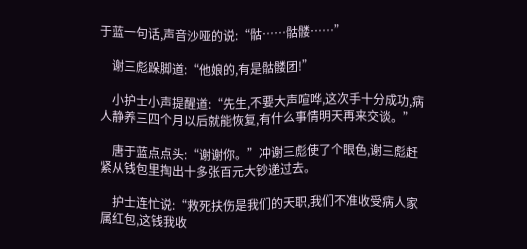于蓝一句话,声音沙哑的说:“骷……骷髅……”

    谢三彪跺脚道:“他娘的,有是骷髅团!”

    小护士小声提醒道:“先生,不要大声喧哗,这次手十分成功,病人静养三四个月以后就能恢复,有什么事情明天再来交谈。”

    唐于蓝点点头:“谢谢你。”冲谢三彪使了个眼色,谢三彪赶紧从钱包里掏出十多张百元大钞递过去。

    护士连忙说:“救死扶伤是我们的天职,我们不准收受病人家属红包,这钱我收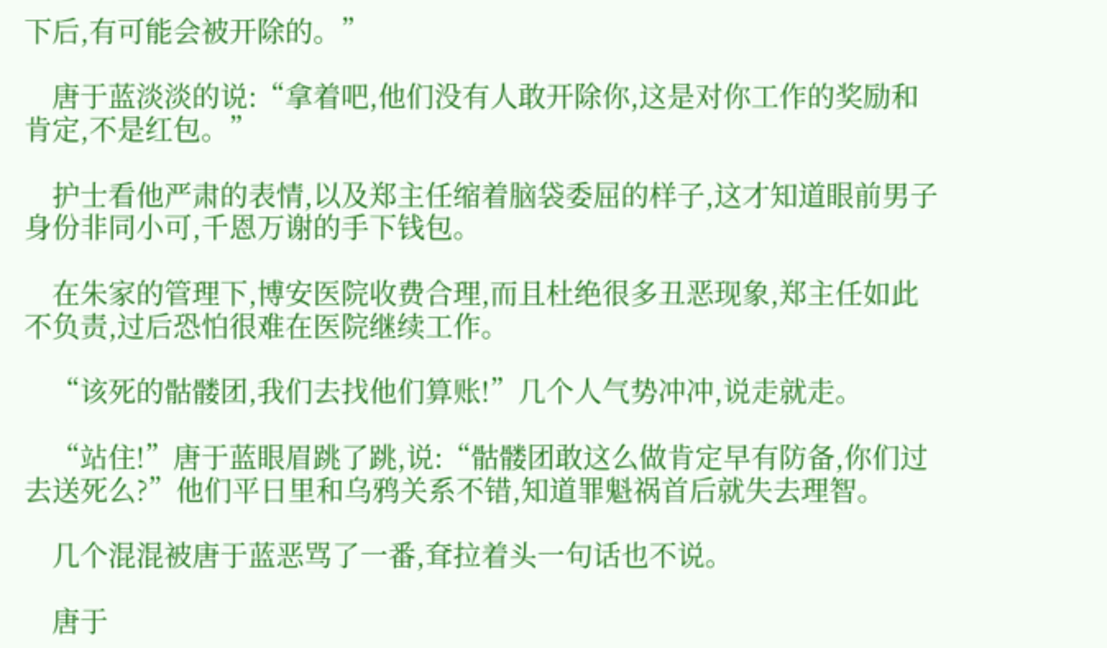下后,有可能会被开除的。”

    唐于蓝淡淡的说:“拿着吧,他们没有人敢开除你,这是对你工作的奖励和肯定,不是红包。”

    护士看他严肃的表情,以及郑主任缩着脑袋委屈的样子,这才知道眼前男子身份非同小可,千恩万谢的手下钱包。

    在朱家的管理下,博安医院收费合理,而且杜绝很多丑恶现象,郑主任如此不负责,过后恐怕很难在医院继续工作。

    “该死的骷髅团,我们去找他们算账!”几个人气势冲冲,说走就走。

    “站住!”唐于蓝眼眉跳了跳,说:“骷髅团敢这么做肯定早有防备,你们过去送死么?”他们平日里和乌鸦关系不错,知道罪魁祸首后就失去理智。

    几个混混被唐于蓝恶骂了一番,耷拉着头一句话也不说。

    唐于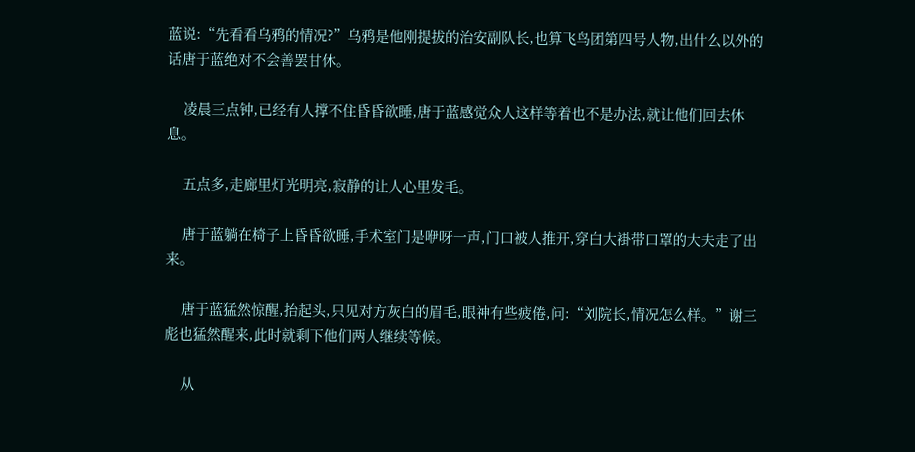蓝说:“先看看乌鸦的情况?”乌鸦是他刚提拔的治安副队长,也算飞鸟团第四号人物,出什么以外的话唐于蓝绝对不会善罢甘休。

    凌晨三点钟,已经有人撑不住昏昏欲睡,唐于蓝感觉众人这样等着也不是办法,就让他们回去休息。

    五点多,走廊里灯光明亮,寂静的让人心里发毛。

    唐于蓝躺在椅子上昏昏欲睡,手术室门是咿呀一声,门口被人推开,穿白大褂带口罩的大夫走了出来。

    唐于蓝猛然惊醒,抬起头,只见对方灰白的眉毛,眼神有些疲倦,问:“刘院长,情况怎么样。”谢三彪也猛然醒来,此时就剩下他们两人继续等候。

    从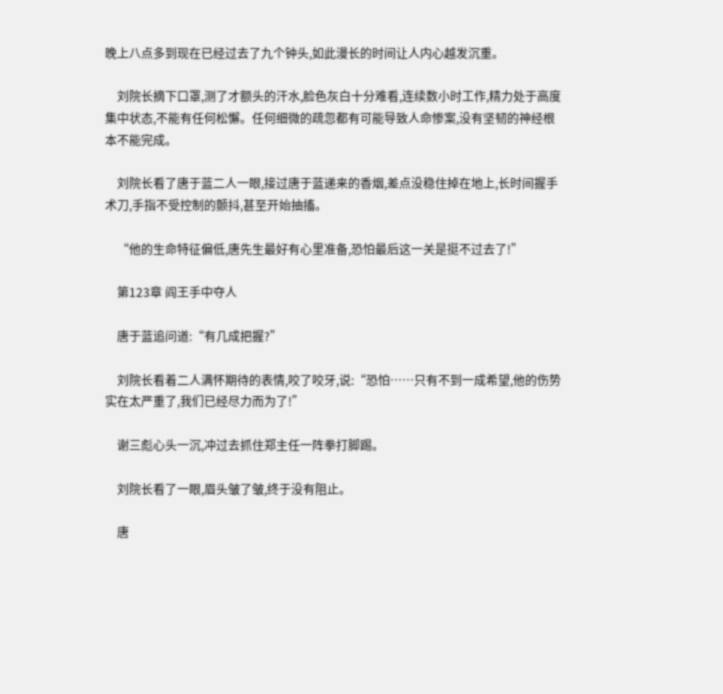晚上八点多到现在已经过去了九个钟头,如此漫长的时间让人内心越发沉重。

    刘院长摘下口罩,测了才额头的汗水,脸色灰白十分难看,连续数小时工作,精力处于高度集中状态,不能有任何松懈。任何细微的疏忽都有可能导致人命惨案,没有坚韧的神经根本不能完成。

    刘院长看了唐于蓝二人一眼,接过唐于蓝递来的香烟,差点没稳住掉在地上,长时间握手术刀,手指不受控制的颤抖,甚至开始抽搐。

    “他的生命特征偏低,唐先生最好有心里准备,恐怕最后这一关是挺不过去了!”

    第123章 阎王手中夺人

    唐于蓝追问道:“有几成把握?”

    刘院长看着二人满怀期待的表情,咬了咬牙,说:“恐怕……只有不到一成希望,他的伤势实在太严重了,我们已经尽力而为了!”

    谢三彪心头一沉,冲过去抓住郑主任一阵拳打脚踢。

    刘院长看了一眼,眉头皱了皱,终于没有阻止。

    唐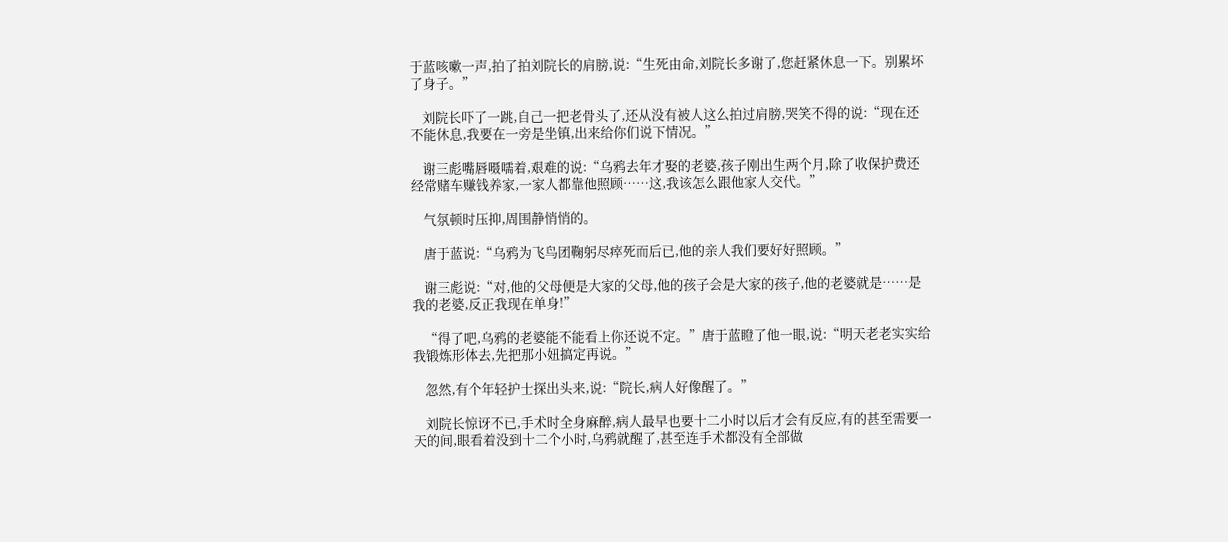于蓝咳嗽一声,拍了拍刘院长的肩膀,说:“生死由命,刘院长多谢了,您赶紧休息一下。别累坏了身子。”

    刘院长吓了一跳,自己一把老骨头了,还从没有被人这么拍过肩膀,哭笑不得的说:“现在还不能休息,我要在一旁是坐镇,出来给你们说下情况。”

    谢三彪嘴唇嗫嚅着,艰难的说:“乌鸦去年才娶的老婆,孩子刚出生两个月,除了收保护费还经常赌车赚钱养家,一家人都靠他照顾……这,我该怎么跟他家人交代。”

    气氛顿时压抑,周围静悄悄的。

    唐于蓝说:“乌鸦为飞鸟团鞠躬尽瘁死而后已,他的亲人我们要好好照顾。”

    谢三彪说:“对,他的父母便是大家的父母,他的孩子会是大家的孩子,他的老婆就是……是我的老婆,反正我现在单身!”

    “得了吧,乌鸦的老婆能不能看上你还说不定。”唐于蓝瞪了他一眼,说:“明天老老实实给我锻炼形体去,先把那小妞搞定再说。”

    忽然,有个年轻护士探出头来,说:“院长,病人好像醒了。”

    刘院长惊讶不已,手术时全身麻醉,病人最早也要十二小时以后才会有反应,有的甚至需要一天的间,眼看着没到十二个小时,乌鸦就醒了,甚至连手术都没有全部做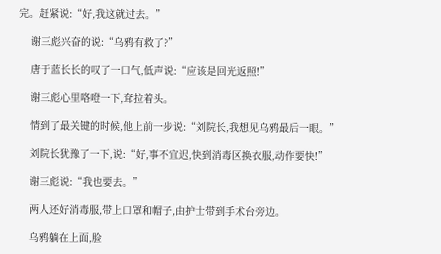完。赶紧说:“好,我这就过去。”

    谢三彪兴奋的说:“乌鸦有救了?”

    唐于蓝长长的叹了一口气,低声说:“应该是回光返照!”

    谢三彪心里咯噔一下,耷拉着头。

    情到了最关键的时候,他上前一步说:“刘院长,我想见乌鸦最后一眼。”

    刘院长犹豫了一下,说:“好,事不宜迟,快到消毒区换衣服,动作要快!”

    谢三彪说:“我也要去。”

    两人还好消毒服,带上口罩和帽子,由护士带到手术台旁边。

    乌鸦躺在上面,脸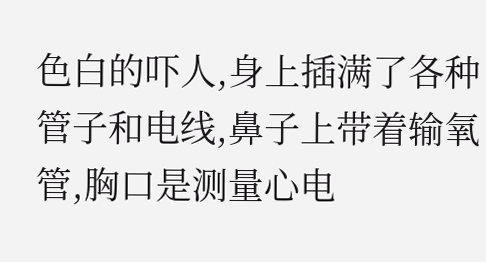色白的吓人,身上插满了各种管子和电线,鼻子上带着输氧管,胸口是测量心电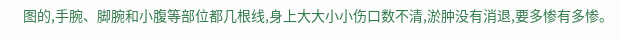图的,手腕、脚腕和小腹等部位都几根线,身上大大小小伤口数不清,淤肿没有消退,要多惨有多惨。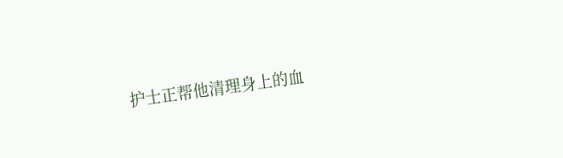护士正帮他清理身上的血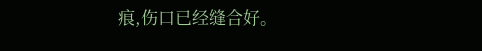痕,伤口已经缝合好。